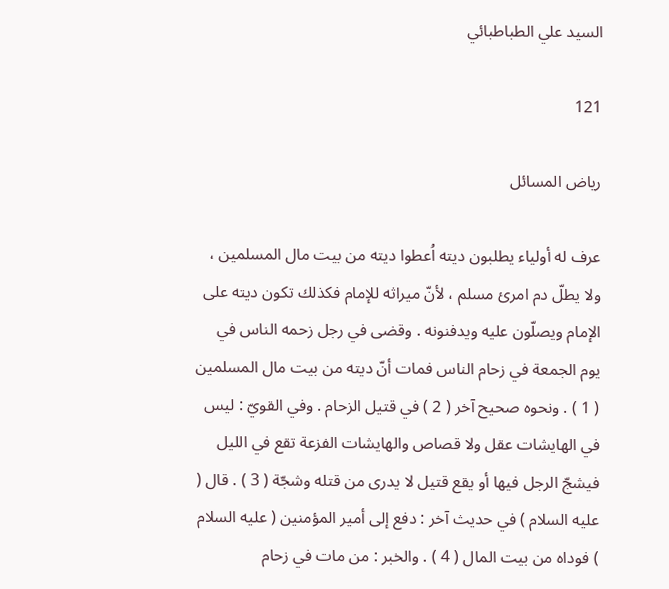السيد علي الطباطبائي

121

رياض المسائل

عرف له أولياء يطلبون ديته اُعطوا ديته من بيت مال المسلمين ، ولا يطلّ دم امرئ مسلم ، لأنّ ميراثه للإمام فكذلك تكون ديته على الإمام ويصلّون عليه ويدفنونه . وقضى في رجل زحمه الناس في يوم الجمعة في زحام الناس فمات أنّ ديته من بيت مال المسلمين ( 1 ) . ونحوه صحيح آخر ( 2 ) في قتيل الزحام . وفي القويّ : ليس في الهايشات عقل ولا قصاص والهايشات الفزعة تقع في الليل فيشجّ الرجل فيها أو يقع قتيل لا يدرى من قتله وشجّة ( 3 ) . قال ( عليه السلام ) في حديث آخر : دفع إلى أمير المؤمنين ( عليه السلام ) فوداه من بيت المال ( 4 ) . والخبر : من مات في زحام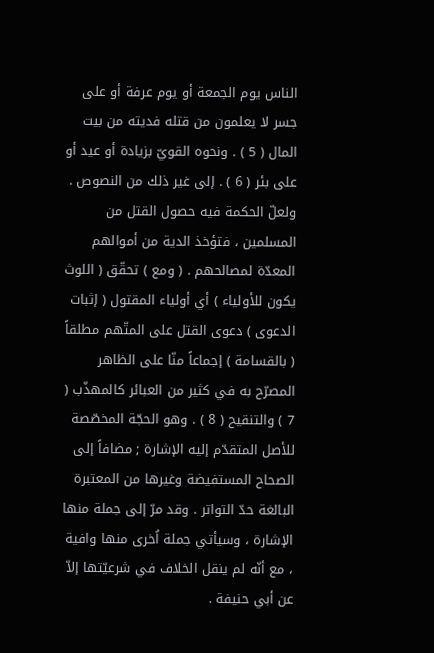الناس يوم الجمعة أو يوم عرفة أو على جسر لا يعلمون من قتله فديته من بيت المال ( 5 ) . ونحوه القويّ بزيادة أو عيد أو على بئر ( 6 ) . إلى غير ذلك من النصوص . ولعلّ الحكمة فيه حصول القتل من المسلمين ، فتؤخذ الدية من أموالهم المعدّة لمصالحهم . ( ومع ) تحقّق ( اللوث يكون للأولياء ) أي أولياء المقتول ( إثبات الدعوى ) دعوى القتل على المتّهم مطلقاً ( بالقسامة ) إجماعاً منّا على الظاهر المصرّح به في كثير من العبائر كالمهذّب ( 7 ) والتنقيح ( 8 ) . وهو الحجّة المخصّصة للأصل المتقدّم إليه الإشارة ; مضافاً إلى الصحاح المستفيضة وغيرها من المعتبرة البالغة حدّ التواتر . وقد مرّ إلى جملة منها الإشارة ، وسيأتي جملة اُخرى منها وافية ، مع أنّه لم ينقل الخلاف في شرعيّتها إلاّ عن أبي حنيفة .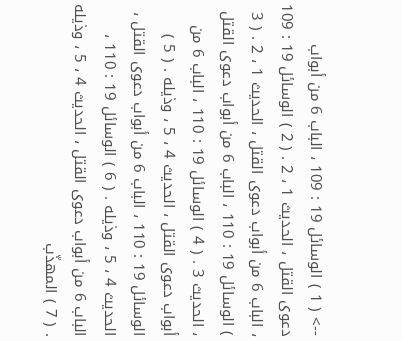--> ( 1 ) الوسائل 19 : 109 ، الباب 6 من أبواب دعوى القتل ، الحديث 1 ، 2 . ( 2 ) الوسائل 19 : 109 ، الباب 6 من أبواب دعوى القتل ، الحديث 1 ، 2 . ( 3 ) الوسائل 19 : 110 ، الباب 6 من أبواب دعوى القتل ، الحديث 3 . ( 4 ) الوسائل 19 : 110 ، الباب 6 من أبواب دعوى القتل ، الحديث 4 ، 5 ، وذيله . ( 5 ) الوسائل 19 : 110 ، الباب 6 من أبواب دعوى القتل ، الحديث 4 ، 5 ، وذيله . ( 6 ) الوسائل 19 : 110 ، الباب 6 من أبواب دعوى القتل ، الحديث 4 ، 5 ، وذيله . ( 7 ) المهذّب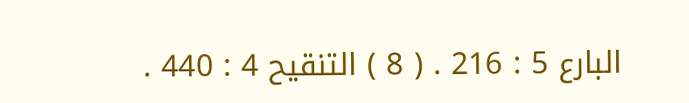البارع 5 : 216 . ( 8 ) التنقيح 4 : 440 .